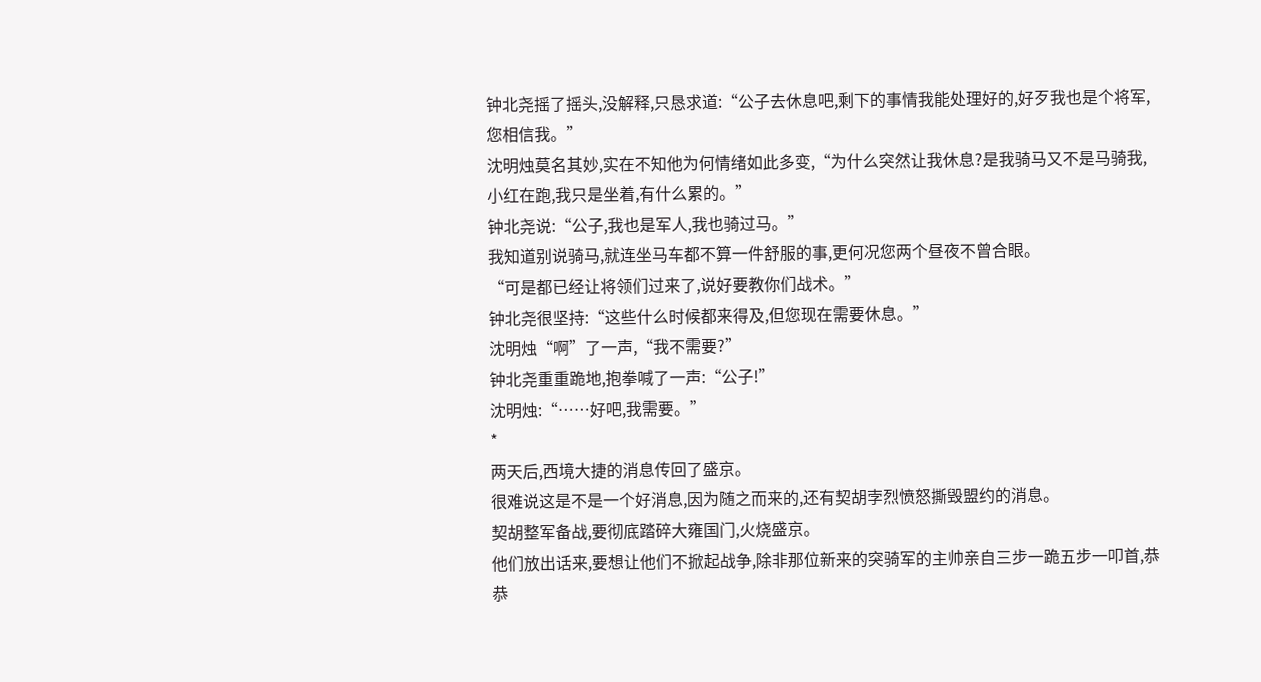钟北尧摇了摇头,没解释,只恳求道:“公子去休息吧,剩下的事情我能处理好的,好歹我也是个将军,您相信我。”
沈明烛莫名其妙,实在不知他为何情绪如此多变,“为什么突然让我休息?是我骑马又不是马骑我,小红在跑,我只是坐着,有什么累的。”
钟北尧说:“公子,我也是军人,我也骑过马。”
我知道别说骑马,就连坐马车都不算一件舒服的事,更何况您两个昼夜不曾合眼。
“可是都已经让将领们过来了,说好要教你们战术。”
钟北尧很坚持:“这些什么时候都来得及,但您现在需要休息。”
沈明烛“啊”了一声,“我不需要?”
钟北尧重重跪地,抱拳喊了一声:“公子!”
沈明烛:“……好吧,我需要。”
*
两天后,西境大捷的消息传回了盛京。
很难说这是不是一个好消息,因为随之而来的,还有契胡孛烈愤怒撕毁盟约的消息。
契胡整军备战,要彻底踏碎大雍国门,火烧盛京。
他们放出话来,要想让他们不掀起战争,除非那位新来的突骑军的主帅亲自三步一跪五步一叩首,恭恭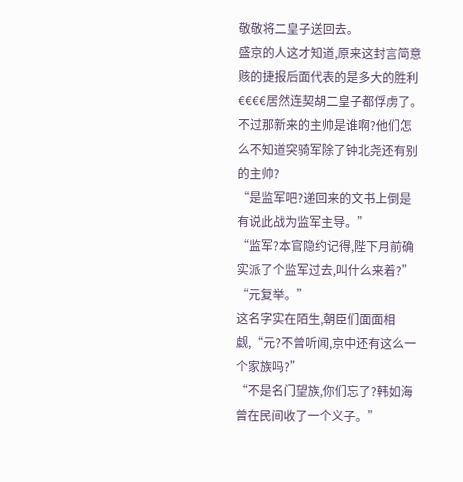敬敬将二皇子送回去。
盛京的人这才知道,原来这封言简意赅的捷报后面代表的是多大的胜利€€€€居然连契胡二皇子都俘虏了。
不过那新来的主帅是谁啊?他们怎么不知道突骑军除了钟北尧还有别的主帅?
“是监军吧?递回来的文书上倒是有说此战为监军主导。”
“监军?本官隐约记得,陛下月前确实派了个监军过去,叫什么来着?”
“元复举。”
这名字实在陌生,朝臣们面面相觑,“元?不曾听闻,京中还有这么一个家族吗?”
“不是名门望族,你们忘了?韩如海曾在民间收了一个义子。”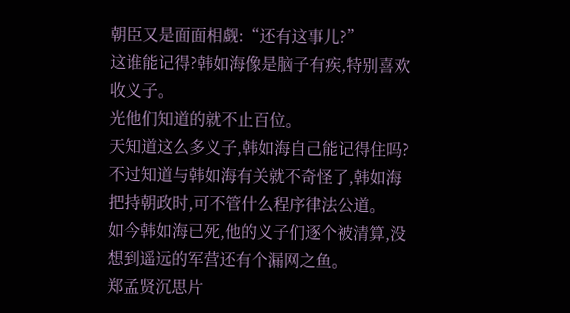朝臣又是面面相觑:“还有这事儿?”
这谁能记得?韩如海像是脑子有疾,特别喜欢收义子。
光他们知道的就不止百位。
天知道这么多义子,韩如海自己能记得住吗?
不过知道与韩如海有关就不奇怪了,韩如海把持朝政时,可不管什么程序律法公道。
如今韩如海已死,他的义子们逐个被清算,没想到遥远的军营还有个漏网之鱼。
郑孟贤沉思片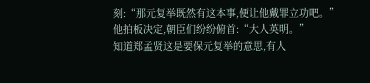刻:“那元复举既然有这本事,便让他戴罪立功吧。”
他拍板决定,朝臣们纷纷俯首:“大人英明。”
知道郑孟贤这是要保元复举的意思,有人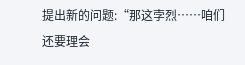提出新的问题:“那这孛烈……咱们还要理会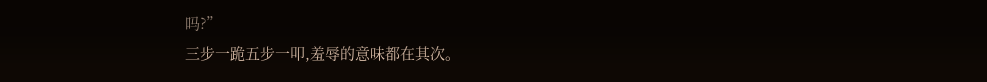吗?”
三步一跪五步一叩,羞辱的意味都在其次。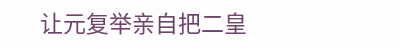让元复举亲自把二皇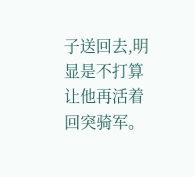子送回去,明显是不打算让他再活着回突骑军。